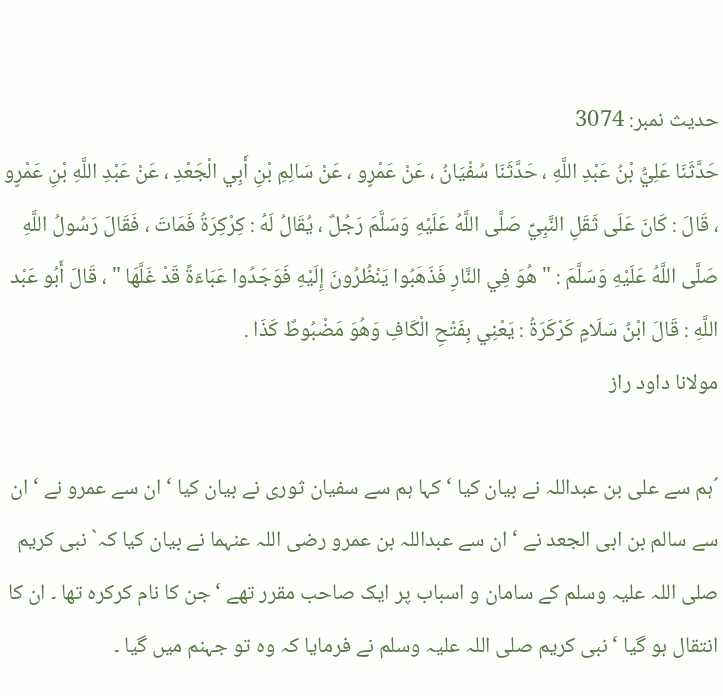حدیث نمبر: 3074
حَدَّثَنَا عَلِيُّ بْنُ عَبْدِ اللَّهِ ، حَدَّثَنَا سُفْيَانُ ، عَنْ عَمْرٍو ، عَنْ سَالِمِ بْنِ أَبِي الْجَعْدِ ، عَنْ عَبْدِ اللَّهِ بْنِ عَمْرٍو ، قَالَ : كَانَ عَلَى ثَقَلِ النَّبِيِّ صَلَّى اللَّهُ عَلَيْهِ وَسَلَّمَ رَجُلٌ ، يُقَالُ لَهُ : كِرْكِرَةُ فَمَاتَ ، فَقَالَ رَسُولُ اللَّهِ صَلَّى اللَّهُ عَلَيْهِ وَسَلَّمَ : " هُوَ فِي النَّارِ فَذَهَبُوا يَنْظُرُونَ إِلَيْهِ فَوَجَدُوا عَبَاءَةً قَدْ غَلَّهَا " ، قَالَ أَبُو عَبْد اللَّهِ : قَالَ ابْنُ سَلَامٍ كَرْكَرَةُ : يَعْنِي بِفَتْحِ الْكَافِ وَهُوَ مَضْبُوطٌ كَذَا .
مولانا داود راز

´ہم سے علی بن عبداللہ نے بیان کیا ‘ کہا ہم سے سفیان ثوری نے بیان کیا ‘ ان سے عمرو نے ‘ ان سے سالم بن ابی الجعد نے ‘ ان سے عبداللہ بن عمرو رضی اللہ عنہما نے بیان کیا کہ` نبی کریم صلی اللہ علیہ وسلم کے سامان و اسباب پر ایک صاحب مقرر تھے ‘ جن کا نام کرکرہ تھا ۔ ان کا انتقال ہو گیا ‘ نبی کریم صلی اللہ علیہ وسلم نے فرمایا کہ وہ تو جہنم میں گیا ۔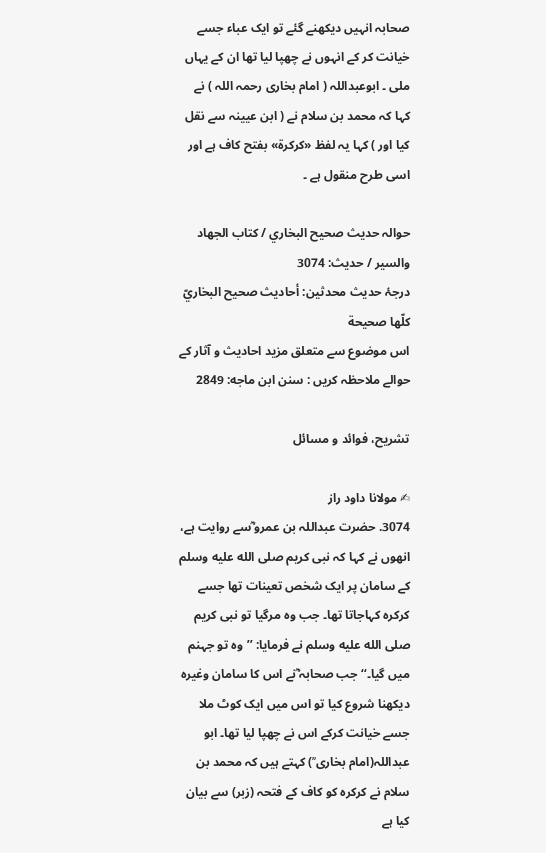صحابہ انہیں دیکھنے گئے تو ایک عباء جسے خیانت کر کے انہوں نے چھپا لیا تھا ان کے یہاں ملی ۔ ابوعبداللہ ( امام بخاری رحمہ اللہ ) نے کہا کہ محمد بن سلام نے ( ابن عیینہ سے نقل کیا اور ) کہا یہ لفظ «كركرة» بفتح کاف ہے اور اسی طرح منقول ہے ۔

حوالہ حدیث صحيح البخاري / كتاب الجهاد والسير / حدیث: 3074
درجۂ حدیث محدثین: أحاديث صحيح البخاريّ كلّها صحيحة
اس موضوع سے متعلق مزید احادیث و آثار کے حوالے ملاحظہ کریں : سنن ابن ماجه: 2849

تشریح، فوائد و مسائل

✍ مولانا داود راز
3074. حضرت عبداللہ بن عمرو ؓسے روایت ہے، انھوں نے کہا کہ نبی کریم صلى الله عليه وسلم کے سامان پر ایک شخص تعینات تھا جسے کرکره کہاجاتا تھا۔ جب وہ مرگیا تو نبی کریم صلى الله عليه وسلم نے فرمایا: ’’وہ تو جہنم میں گیا۔‘‘ جب صحابہ ؓنے اس کا سامان وغیرہ دیکھنا شروع کیا تو اس میں ایک کوٹ ملا جسے خیانت کرکے اس نے چھپا لیا تھا۔ ابو عبداللہ(امام بخاری ؒ) کہتے ہیں کہ محمد بن سلام نے کرکرہ کو کاف کے فتحہ (زبر) سے بیان کیا ہے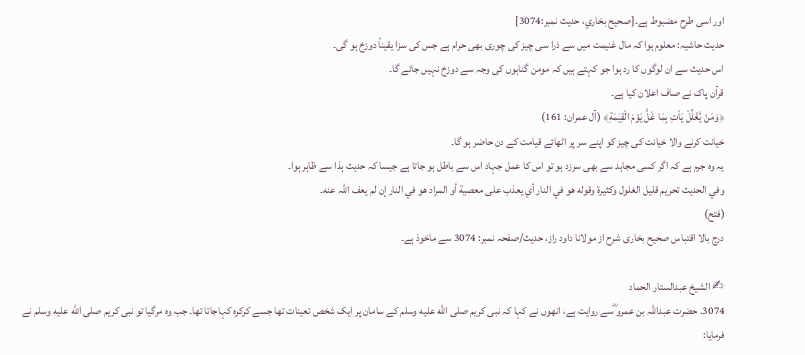اور اسی طرح مضبوط ہے۔[صحيح بخاري، حديث نمبر:3074]
حدیث حاشیہ: معلوم ہوا کہ مال غنیمت میں سے ذرا سی چیز کی چوری بھی حرام ہے جس کی سزا یقیناً دوزخ ہو گی۔
اس حدیث سے ان لوگوں کا رد ہوا جو کہتے ہیں کہ مومن گناہوں کی وجہ سے دوزخ نہیں جائے گا۔
قرآن پاک نے صاف اعلان کیا ہے۔
﴿وَمَنْ یَّغْلُلْ یَاْتِ بِمَا غَلَّ یَوْمَ الْقِیٰمَةِ﴾ (آل عمران: 161)
خیانت کرنے والا خیانت کی چیز کو اپنے سر پر اٹھائے قیامت کے دن حاضر ہو گا۔
یہ وہ جرم ہے کہ اگر کسی مجاہد سے بھی سرزد ہو تو اس کا عمل جہاد اس سے باطل ہو جاتا ہے جیسا کہ حدیث ہذا سے ظاہر ہوا۔
وفي الحدیث تحریم قلیل الغلول وکثیرة وقوله هو في النار أي یعذب علی معصیة أو المراد هو في النار إن لم یعف اللہ عنه۔
(فتح)
درج بالا اقتباس صحیح بخاری شرح از مولانا داود راز، حدیث/صفحہ نمبر: 3074 سے ماخوذ ہے۔

✍ الشیخ عبدالستار الحماد
3074. حضرت عبداللہ بن عمرو ؓسے روایت ہے، انھوں نے کہا کہ نبی کریم صلى الله عليه وسلم کے سامان پر ایک شخص تعینات تھا جسے کرکره کہاجاتا تھا۔ جب وہ مرگیا تو نبی کریم صلى الله عليه وسلم نے فرمایا: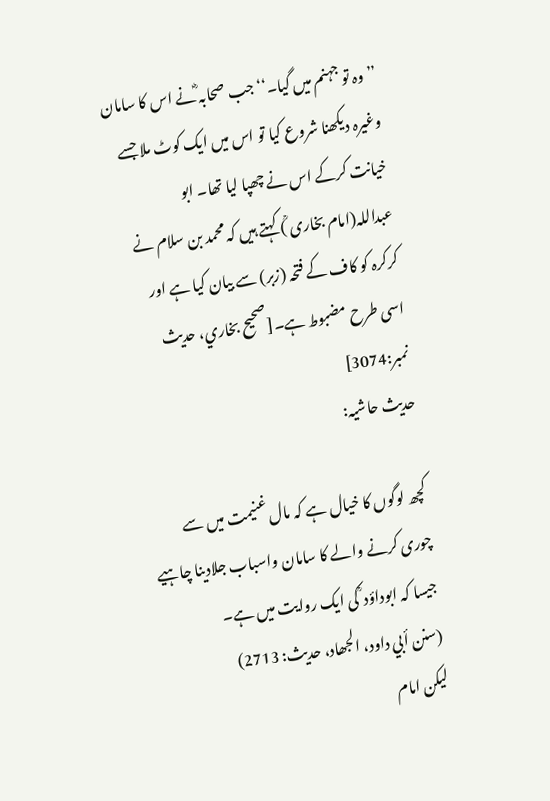’’وہ تو جہنم میں گیا۔‘‘ جب صحابہ ؓنے اس کا سامان وغیرہ دیکھنا شروع کیا تو اس میں ایک کوٹ ملا جسے خیانت کرکے اس نے چھپا لیا تھا۔ ابو عبداللہ(امام بخاری ؒ) کہتے ہیں کہ محمد بن سلام نے کرکرہ کو کاف کے فتحہ (زبر) سے بیان کیا ہے اور اسی طرح مضبوط ہے۔[صحيح بخاري، حديث نمبر:3074]
حدیث حاشیہ:

کچھ لوگوں کا خیال ہے کہ مال غنیمت میں سے چوری کرنے والے کا سامان واسباب جلادینا چاہیے جیسا کہ ابوداؤد ؒ کی ایک روایت میں ہے۔
(سنن أبي داود، الجھاد، حدیث: 2713)
لیکن امام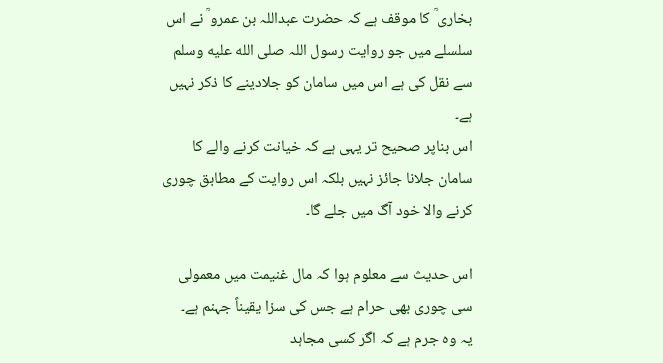بخاری ؒ کا موقف ہے کہ حضرت عبداللہ بن عمرو ؒ نے اس سلسلے میں جو روایت رسول اللہ صلى الله عليه وسلم سے نقل کی ہے اس میں سامان کو جلادینے کا ذکر نہیں ہے۔
اس بناپر صحیح تر یہی ہے کہ خیانت کرنے والے کا سامان جلانا جائز نہیں بلکہ اس روایت کے مطابق چوری کرنے والا خود آگ میں جلے گا۔

اس حدیث سے معلوم ہوا کہ مال غنیمت میں معمولی سی چوری بھی حرام ہے جس کی سزا یقیناً جہنم ہے۔
یہ وہ جرم ہے کہ اگر کسی مجاہد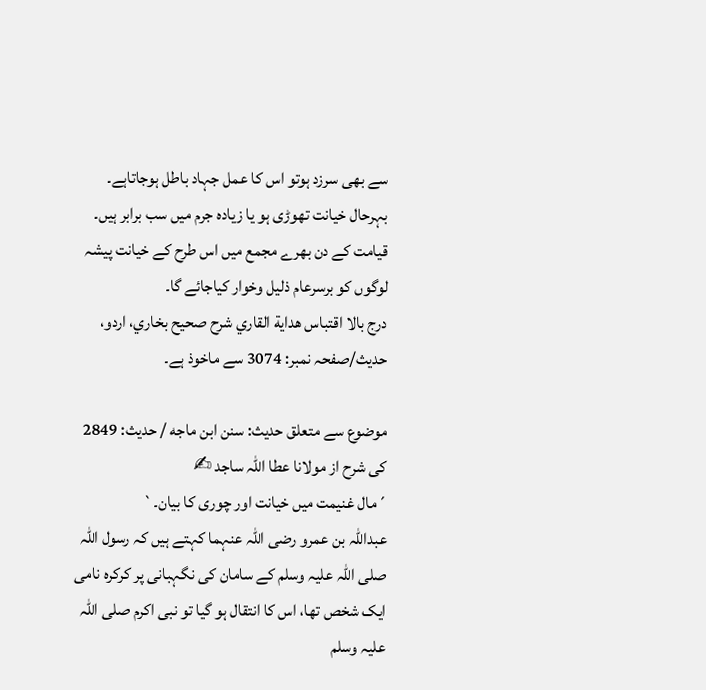سے بھی سرزد ہوتو اس کا عمل جہاد باطل ہوجاتاہے۔
بہرحال خیانت تھوڑی ہو یا زیادہ جرم میں سب برابر ہیں۔
قیامت کے دن بھرے مجمع میں اس طرح کے خیانت پیشہ لوگوں کو برسرعام ذلیل وخوار کیاجائے گا۔
درج بالا اقتباس هداية القاري شرح صحيح بخاري، اردو، حدیث/صفحہ نمبر: 3074 سے ماخوذ ہے۔

موضوع سے متعلق حدیث: سنن ابن ماجه / حدیث: 2849 کی شرح از مولانا عطا اللہ ساجد ✍
´مال غنیمت میں خیانت اور چوری کا بیان۔`
عبداللہ بن عمرو رضی اللہ عنہما کہتے ہیں کہ رسول اللہ صلی اللہ علیہ وسلم کے سامان کی نگہبانی پر کرکرہ نامی ایک شخص تھا، اس کا انتقال ہو گیا تو نبی اکرم صلی اللہ علیہ وسلم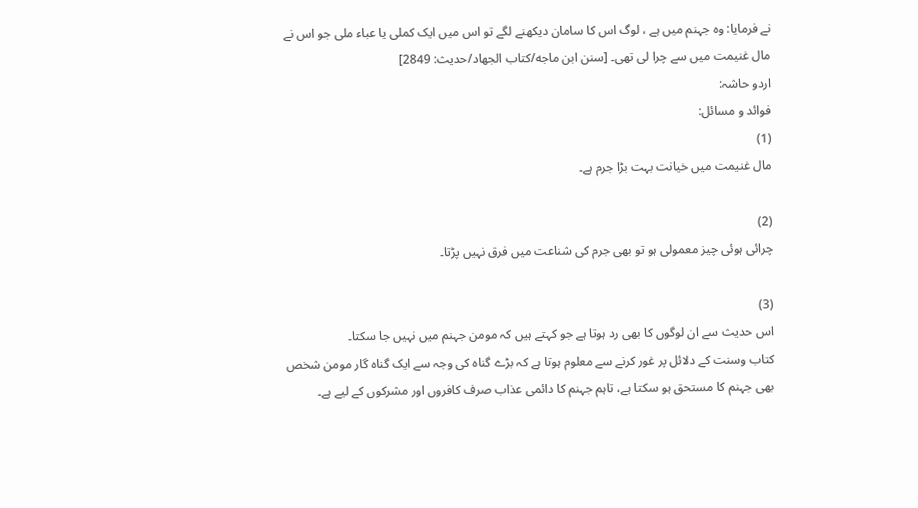نے فرمایا: وہ جہنم میں ہے ، لوگ اس کا سامان دیکھنے لگے تو اس میں ایک کملی یا عباء ملی جو اس نے مال غنیمت میں سے چرا لی تھی۔ [سنن ابن ماجه/كتاب الجهاد/حدیث: 2849]
اردو حاشہ:
فوائد و مسائل:
(1)
مال غنیمت میں خیانت بہت بڑا جرم ہے۔

(2)
چرائی ہوئی چیز معمولی ہو تو بھی جرم کی شناعت میں فرق نہیں پڑتا۔

(3)
اس حدیث سے ان لوگوں کا بھی رد ہوتا ہے جو کہتے ہیں کہ مومن جہنم میں نہیں جا سکتا۔
کتاب وسنت کے دلائل پر غور کرنے سے معلوم ہوتا ہے کہ بڑے گناہ کی وجہ سے ایک گناہ گار مومن شخص بھی جہنم کا مستحق ہو سکتا ہے، تاہم جہنم کا دائمی عذاب صرف کافروں اور مشرکوں کے لیے ہے۔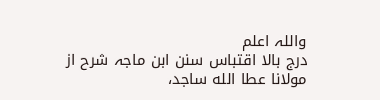واللہ اعلم
درج بالا اقتباس سنن ابن ماجہ شرح از مولانا عطا الله ساجد،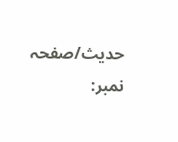حدیث/صفحہ نمبر: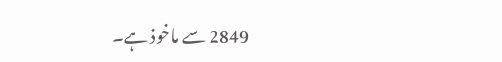2849 سے ماخوذ ہے۔